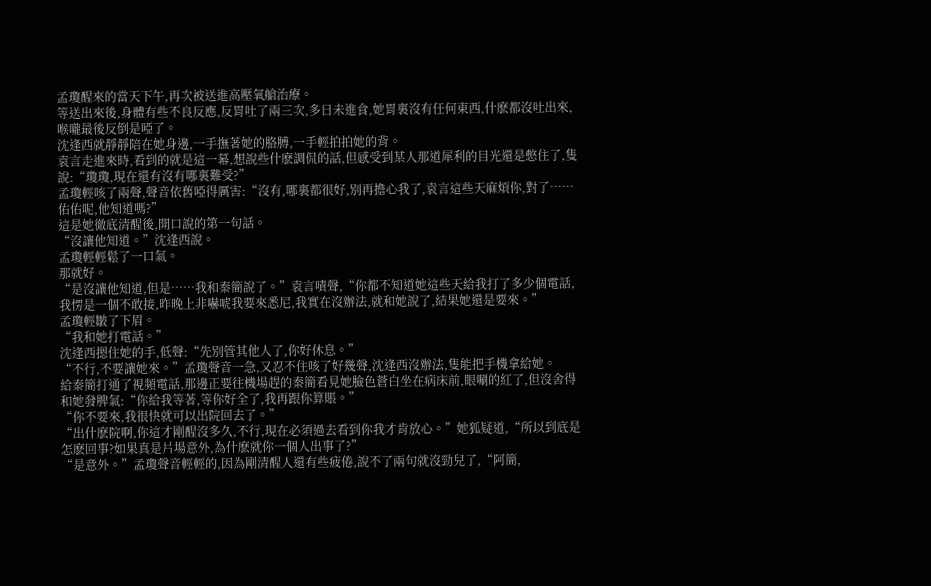孟瓊醒來的當天下午,再次被送進高壓氧艙治療。
等送出來後,身體有些不良反應,反胃吐了兩三次,多日未進食,她胃裏沒有任何東西,什麽都沒吐出來,喉嚨最後反倒是啞了。
沈逢西就靜靜陪在她身邊,一手撫著她的胳膊,一手輕拍拍她的背。
袁言走進來時,看到的就是這一幕,想說些什麽調侃的話,但感受到某人那道犀利的目光還是憋住了,隻說:“瓊瓊,現在還有沒有哪裏難受?”
孟瓊輕咳了兩聲,聲音依舊啞得厲害:“沒有,哪裏都很好,別再擔心我了,袁言這些天麻煩你,對了……佑佑呢,他知道嗎?”
這是她徹底清醒後,開口說的第一句話。
“沒讓他知道。”沈逢西說。
孟瓊輕輕鬆了一口氣。
那就好。
“是沒讓他知道,但是……我和秦簡說了。”袁言嘖聲,“你都不知道她這些天給我打了多少個電話,我愣是一個不敢接,昨晚上非嚇唬我要來悉尼,我實在沒辦法,就和她說了,結果她還是要來。”
孟瓊輕皺了下眉。
“我和她打電話。”
沈逢西摁住她的手,低聲:“先別管其他人了,你好休息。”
“不行,不要讓她來。”孟瓊聲音一急,又忍不住咳了好幾聲,沈逢西沒辦法,隻能把手機拿給她。
給秦簡打通了視頻電話,那邊正要往機場趕的秦簡看見她臉色蒼白坐在病床前,眼唰的紅了,但沒舍得和她發脾氣:“你給我等著,等你好全了,我再跟你算賬。”
“你不要來,我很快就可以出院回去了。”
“出什麽院啊,你這才剛醒沒多久,不行,現在必須過去看到你我才肯放心。”她狐疑道,“所以到底是怎麽回事?如果真是片場意外,為什麽就你一個人出事了?”
“是意外。”孟瓊聲音輕輕的,因為剛清醒人還有些疲倦,說不了兩句就沒勁兒了,“阿簡,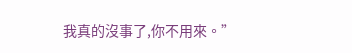我真的沒事了,你不用來。”